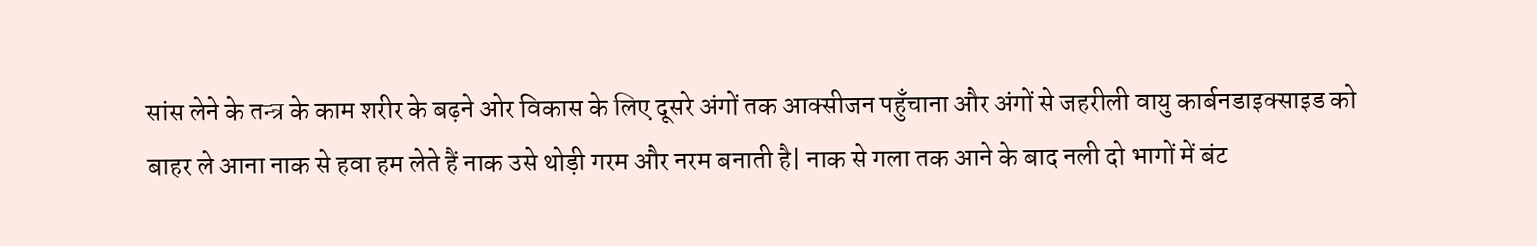सांस लेने के तन्त्र के काम शरीर के बढ़ने ओर विकास के लिए दूसरे अंगों तक आक्सीजन पहुँचाना और अंगों से जहरीली वायु कार्बनडाइक्साइड को बाहर ले आना नाक से हवा हम लेते हैं नाक उसे थोड़ी गरम और नरम बनाती है| नाक से गला तक आने के बाद नली दो भागों में बंट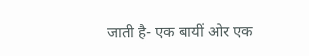जाती है- एक बायीं ओर एक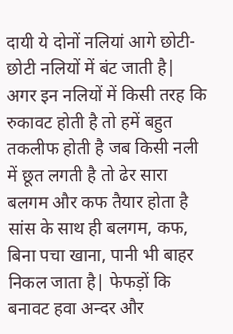दायी ये दोनों नलियां आगे छोटी-छोटी नलियों में बंट जाती है| अगर इन नलियों में किसी तरह कि रुकावट होती है तो हमें बहुत तकलीफ होती है जब किसी नली में छूत लगती है तो ढेर सारा बलगम और कफ तैयार होता है सांस के साथ ही बलगम, कफ, बिना पचा खाना, पानी भी बाहर निकल जाता है| फेफड़ों कि बनावट हवा अन्दर और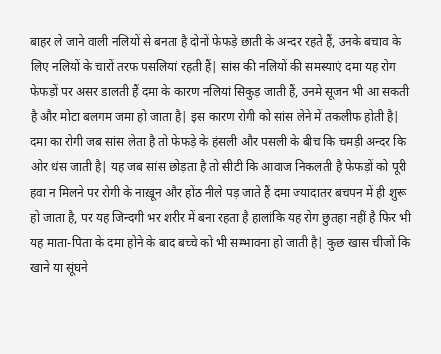बाहर ले जाने वाली नलियों से बनता है दोनों फेफड़े छाती के अन्दर रहते हैं, उनके बचाव के लिए नलियों के चारों तरफ पसलियां रहती हैं| सांस की नलियों की समस्याएं दमा यह रोग फेफड़ों पर असर डालती हैं दमा के कारण नलियां सिकुड़ जाती हैं, उनमे सूजन भी आ सकती है और मोटा बलगम जमा हो जाता है| इस कारण रोगी को सांस लेने में तकलीफ होती है| दमा का रोगी जब सांस लेता है तो फेफड़े के हंसली और पसली के बीच कि चमड़ी अन्दर कि ओर धंस जाती है| यह जब सांस छोड़ता है तो सीटी कि आवाज निकलती है फेफड़ों को पूरी हवा न मिलने पर रोगी के नाख़ून और होंठ नीले पड़ जाते हैं दमा ज्यादातर बचपन में ही शुरू हो जाता है, पर यह जिन्दगी भर शरीर में बना रहता है हालांकि यह रोग छुतहा नहीं है फिर भी यह माता-पिता के दमा होने के बाद बच्चे को भी सम्भावना हो जाती है| कुछ खास चीजों कि खाने या सूंघने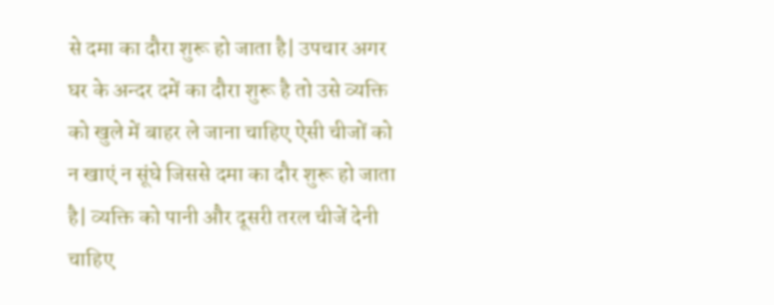से दमा का दौरा शुरू हो जाता है| उपचार अगर घर के अन्दर दमें का दौरा शुरू है तो उसे व्यक्ति को खुले में बाहर ले जाना चाहिए ऐसी चीजों को न खाएं न सूंघे जिससे दमा का दौर शुरू हो जाता है| व्यक्ति को पानी और दूसरी तरल चीजें देनी चाहिए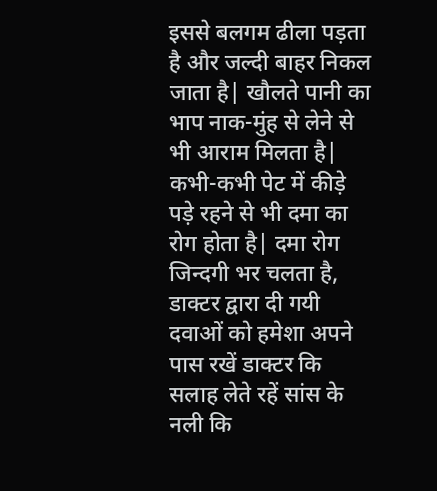इससे बलगम ढीला पड़ता है और जल्दी बाहर निकल जाता है| खौलते पानी का भाप नाक-मुंह से लेने से भी आराम मिलता है| कभी-कभी पेट में कीड़े पड़े रहने से भी दमा का रोग होता है| दमा रोग जिन्दगी भर चलता है, डाक्टर द्वारा दी गयी दवाओं को हमेशा अपने पास रखें डाक्टर कि सलाह लेते रहें सांस के नली कि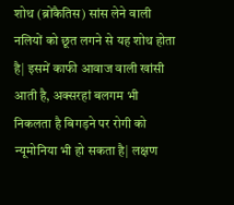शोथ (ब्रोंकैतिस) सांस लेने वाली नलियों को छूत लगने से यह शोथ होता है| इसमें काफी आवाज वाली खांसी आती है, अक्सरहां बलगम भी निकलता है बिगड़ने पर रोगी को न्यूमोनिया भी हो सकता है| लक्षण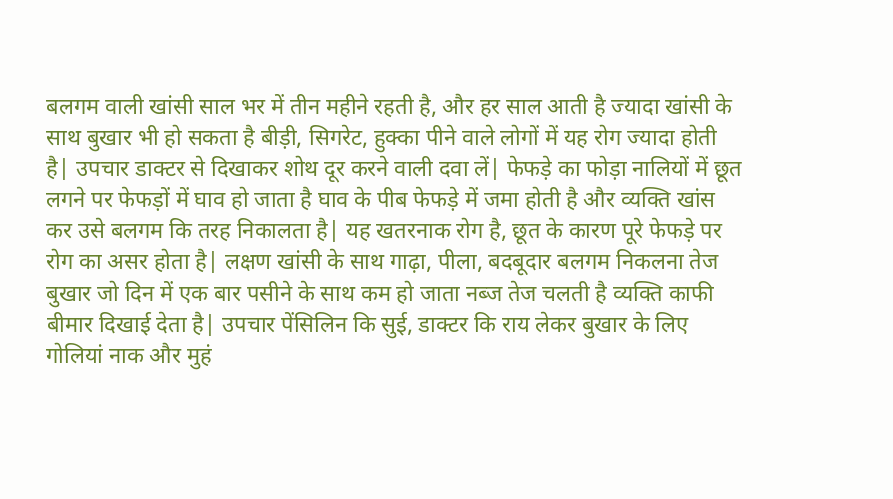बलगम वाली खांसी साल भर में तीन महीने रहती है, और हर साल आती है ज्यादा खांसी के साथ बुखार भी हो सकता है बीड़ी, सिगरेट, हुक्का पीने वाले लोगों में यह रोग ज्यादा होती है| उपचार डाक्टर से दिखाकर शोथ दूर करने वाली दवा लें| फेफड़े का फोड़ा नालियों में छूत लगने पर फेफड़ों में घाव हो जाता है घाव के पीब फेफड़े में जमा होती है और व्यक्ति खांस कर उसे बलगम कि तरह निकालता है| यह खतरनाक रोग है, छूत के कारण पूरे फेफड़े पर रोग का असर होता है| लक्षण खांसी के साथ गाढ़ा, पीला, बदबूदार बलगम निकलना तेज बुखार जो दिन में एक बार पसीने के साथ कम हो जाता नब्ज तेज चलती है व्यक्ति काफी बीमार दिखाई देता है| उपचार पेंसिलिन कि सुई, डाक्टर कि राय लेकर बुखार के लिए गोलियां नाक और मुहं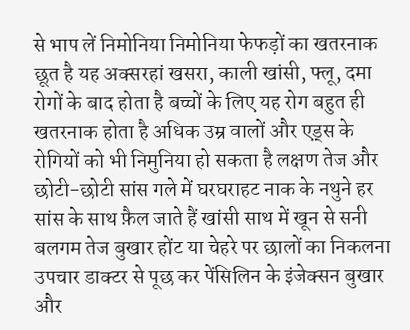से भाप लें निमोनिया निमोनिया फेफड़ों का खतरनाक छूत है यह अक्सरहां खसरा, काली खांसी, फ्लू, दमा रोगों के बाद होता है बच्चों के लिए यह रोग बहुत ही खतरनाक होता है अधिक उम्र वालों और एड्स के रोगियों को भी निमुनिया हो सकता है लक्षण तेज और छोटी-छोटी सांस गले में घरघराहट नाक के नथुने हर सांस के साथ फ़ैल जाते हैं खांसी साथ में खून से सनी बलगम तेज बुखार होंट या चेहरे पर छालों का निकलना उपचार डाक्टर से पूछ कर पेंसिलिन के इंजेक्सन बुखार और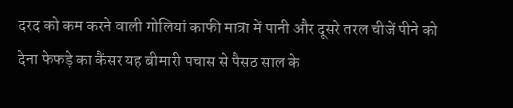दरद को कम करने वाली गोलियां काफी मात्रा में पानी और दूसरे तरल चीजें पीने को देना फेफड़े का कैंसर यह बीमारी पचास से पैसठ साल के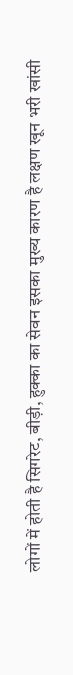लोगों में होती है सिगरेट, बीड़ी, हुक्का का सेवन इसका मुख्य कारण है लक्षण खून भरी खांसी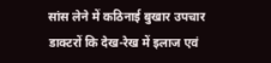सांस लेने में कठिनाई बुखार उपचार डाक्टरों कि देख-रेख में इलाज एवं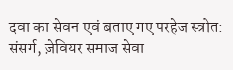दवा का सेवन एवं बताए गए परहेज स्त्रोत: संसर्ग, ज़ेवियर समाज सेवा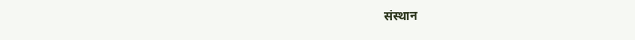संस्थान